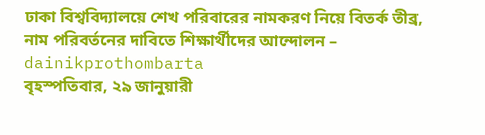ঢাকা বিশ্ববিদ্যালয়ে শেখ পরিবারের নামকরণ নিয়ে বিতর্ক তীব্র, নাম পরিবর্তনের দাবিতে শিক্ষার্থীদের আন্দোলন – dainikprothombarta
বৃহস্পতিবার, ২৯ জানুয়ারী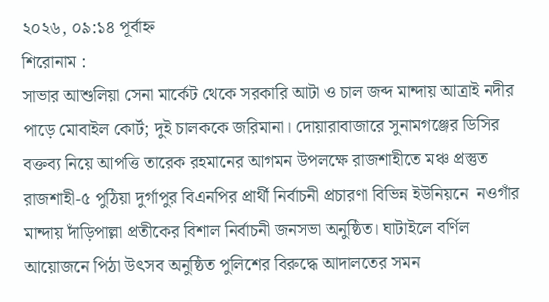২০২৬, ০৯:১৪ পূর্বাহ্ন
শিরোনাম :
সাভার আশুলিয়া সেনা মার্কেট থেকে সরকারি আটা ও চাল জব্দ মান্দায় আত্রাই নদীর পাড়ে মোবাইল কোর্ট; দুই চালককে জরিমানা। দোয়ারাবাজারে সুনামগঞ্জের ডিসির বক্তব্য নিয়ে আপত্তি তারেক রহমানের আগমন উপলক্ষে রাজশাহীতে মঞ্চ প্রস্তুত রাজশাহী-৫ পুঠিয়া দুর্গাপুর বিএনপির প্রার্থী নির্বাচনী প্রচারণা বিভিন্ন ইউনিয়নে  নওগাঁর মান্দায় দাঁড়িপাল্লা প্রতীকের বিশাল নির্বাচনী জনসভা অনুষ্ঠিত। ঘাটাইলে বর্ণিল আয়োজনে পিঠা উৎসব অনুষ্ঠিত পুলিশের বিরুদ্ধে আদালতের সমন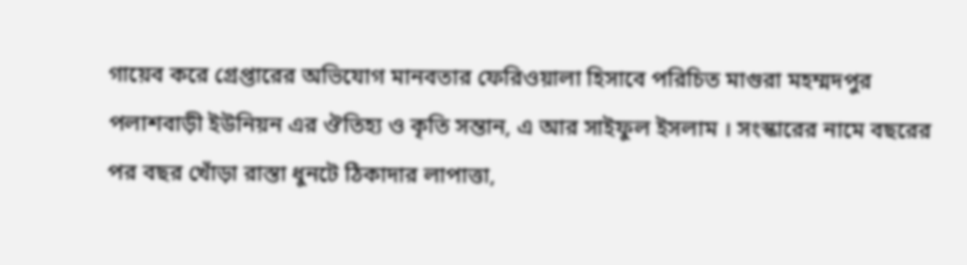গায়েব করে গ্রেপ্তারের অভিযোগ মানবতার ফেরিওয়ালা হিসাবে পরিচিত মাগুরা মহম্মদপুর পলাশবাড়ী ইউনিয়ন এর ঔতিহ্য ও কৃতি সন্তান, এ আর সাইফুল ইসলাম । সংস্কারের নামে বছরের পর বছর খোঁড়া রাস্তা ধুনটে ঠিকাদার লাপাত্তা,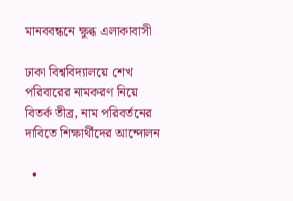মানববন্ধনে ক্ষুব্ধ এলাকাবাসী

ঢাকা বিশ্ববিদ্যালয়ে শেখ পরিবারের নামকরণ নিয়ে বিতর্ক তীব্র, নাম পরিবর্তনের দাবিতে শিক্ষার্থীদের আন্দোলন

  •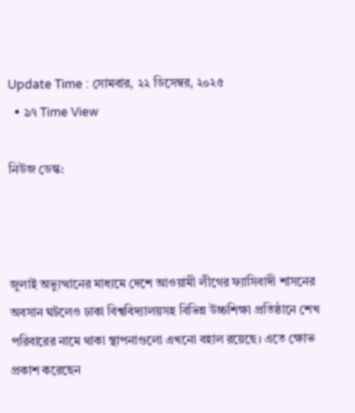Update Time : সোমবার, ২২ ডিসেম্বর, ২০২৫
  • ৯৭ Time View

নিউজ ডেস্ক:



জুলাই অভ্যুত্থানের মাধ্যমে দেশে আওয়ামী লীগের ফ্যাসিবাদী শাসনের অবসান ঘটলেও ঢাকা বিশ্ববিদ্যালয়সহ বিভিন্ন উচ্চশিক্ষা প্রতিষ্ঠানে শেখ পরিবারের নামে থাকা স্থাপনাগুলো এখনো বহাল রয়েছে। এতে ক্ষোভ প্রকাশ করেছেন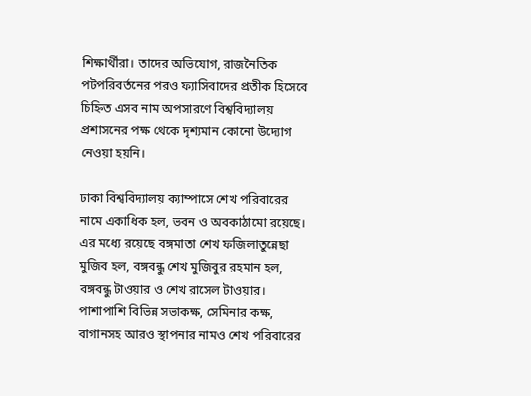শিক্ষার্থীরা। তাদের অভিযোগ, রাজনৈতিক পটপরিবর্তনের পরও ফ্যাসিবাদের প্রতীক হিসেবে চিহ্নিত এসব নাম অপসারণে বিশ্ববিদ্যালয় প্রশাসনের পক্ষ থেকে দৃশ্যমান কোনো উদ্যোগ নেওয়া হয়নি।

ঢাকা বিশ্ববিদ্যালয় ক্যাম্পাসে শেখ পরিবারের নামে একাধিক হল, ভবন ও অবকাঠামো রয়েছে। এর মধ্যে রয়েছে বঙ্গমাতা শেখ ফজিলাতুন্নেছা মুজিব হল, বঙ্গবন্ধু শেখ মুজিবুর রহমান হল, বঙ্গবন্ধু টাওয়ার ও শেখ রাসেল টাওয়ার। পাশাপাশি বিভিন্ন সভাকক্ষ, সেমিনার কক্ষ, বাগানসহ আরও স্থাপনার নামও শেখ পরিবারের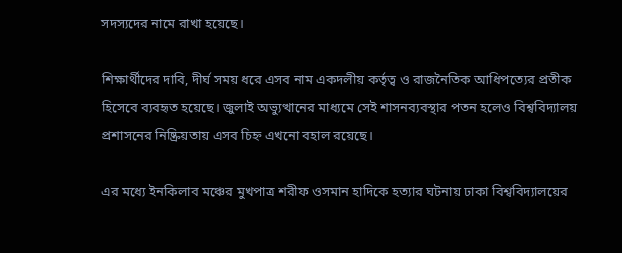সদস্যদের নামে রাখা হয়েছে।

শিক্ষার্থীদের দাবি, দীর্ঘ সময় ধরে এসব নাম একদলীয় কর্তৃত্ব ও রাজনৈতিক আধিপত্যের প্রতীক হিসেবে ব্যবহৃত হয়েছে। জুলাই অভ্যুত্থানের মাধ্যমে সেই শাসনব্যবস্থার পতন হলেও বিশ্ববিদ্যালয় প্রশাসনের নিষ্ক্রিয়তায় এসব চিহ্ন এখনো বহাল রয়েছে।

এর মধ্যে ইনকিলাব মঞ্চের মুখপাত্র শরীফ ওসমান হাদিকে হত্যার ঘটনায় ঢাকা বিশ্ববিদ্যালয়ের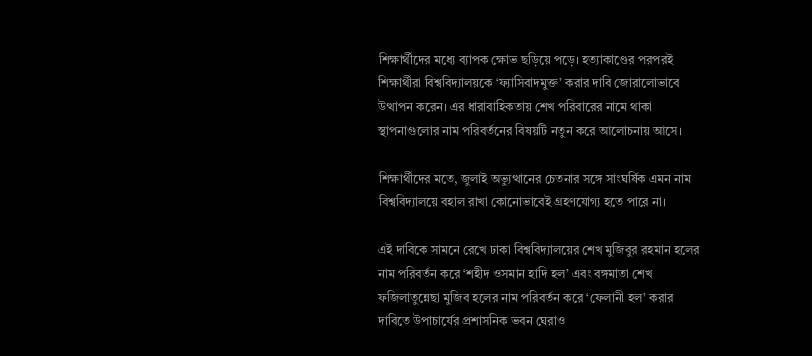শিক্ষার্থীদের মধ্যে ব্যাপক ক্ষোভ ছড়িয়ে পড়ে। হত্যাকাণ্ডের পরপরই শিক্ষার্থীরা বিশ্ববিদ্যালয়কে ‘ফ্যাসিবাদমুক্ত’ করার দাবি জোরালোভাবে উত্থাপন করেন। এর ধারাবাহিকতায় শেখ পরিবারের নামে থাকা স্থাপনাগুলোর নাম পরিবর্তনের বিষয়টি নতুন করে আলোচনায় আসে।

শিক্ষার্থীদের মতে, জুলাই অভ্যুত্থানের চেতনার সঙ্গে সাংঘর্ষিক এমন নাম বিশ্ববিদ্যালয়ে বহাল রাখা কোনোভাবেই গ্রহণযোগ্য হতে পারে না।

এই দাবিকে সামনে রেখে ঢাকা বিশ্ববিদ্যালয়ের শেখ মুজিবুর রহমান হলের নাম পরিবর্তন করে ‘শহীদ ওসমান হাদি হল’ এবং বঙ্গমাতা শেখ ফজিলাতুন্নেছা মুজিব হলের নাম পরিবর্তন করে ‘ফেলানী হল’ করার দাবিতে উপাচার্যের প্রশাসনিক ভবন ঘেরাও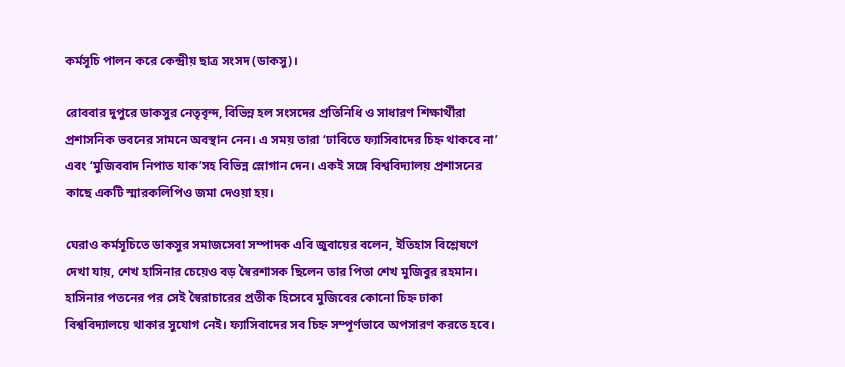কর্মসূচি পালন করে কেন্দ্রীয় ছাত্র সংসদ (ডাকসু)।

রোববার দুপুরে ডাকসুর নেতৃবৃন্দ, বিভিন্ন হল সংসদের প্রতিনিধি ও সাধারণ শিক্ষার্থীরা প্রশাসনিক ভবনের সামনে অবস্থান নেন। এ সময় তারা ‘ঢাবিতে ফ্যাসিবাদের চিহ্ন থাকবে না’ এবং ‘মুজিববাদ নিপাত যাক’সহ বিভিন্ন স্লোগান দেন। একই সঙ্গে বিশ্ববিদ্যালয় প্রশাসনের কাছে একটি স্মারকলিপিও জমা দেওয়া হয়।

ঘেরাও কর্মসূচিতে ডাকসুর সমাজসেবা সম্পাদক এবি জুবায়ের বলেন, ইতিহাস বিশ্লেষণে দেখা যায়, শেখ হাসিনার চেয়েও বড় স্বৈরশাসক ছিলেন তার পিতা শেখ মুজিবুর রহমান। হাসিনার পতনের পর সেই স্বৈরাচারের প্রতীক হিসেবে মুজিবের কোনো চিহ্ন ঢাকা বিশ্ববিদ্যালয়ে থাকার সুযোগ নেই। ফ্যাসিবাদের সব চিহ্ন সম্পূর্ণভাবে অপসারণ করতে হবে।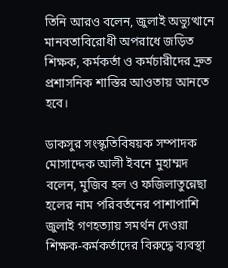তিনি আরও বলেন, জুলাই অভ্যুত্থানে মানবতাবিরোধী অপরাধে জড়িত শিক্ষক, কর্মকর্তা ও কর্মচারীদের দ্রুত প্রশাসনিক শাস্তির আওতায় আনতে হবে।

ডাকসুর সংস্কৃতিবিষয়ক সম্পাদক মোসাদ্দেক আলী ইবনে মুহাম্মদ বলেন, মুজিব হল ও ফজিলাতুন্নেছা হলের নাম পরিবর্তনের পাশাপাশি জুলাই গণহত্যায় সমর্থন দেওয়া শিক্ষক-কর্মকর্তাদের বিরুদ্ধে ব্যবস্থা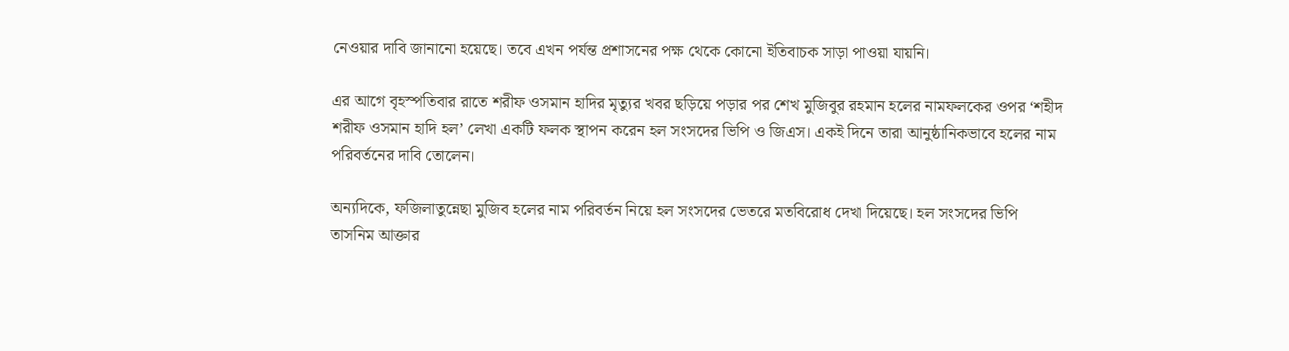নেওয়ার দাবি জানানো হয়েছে। তবে এখন পর্যন্ত প্রশাসনের পক্ষ থেকে কোনো ইতিবাচক সাড়া পাওয়া যায়নি।

এর আগে বৃহস্পতিবার রাতে শরীফ ওসমান হাদির মৃত্যুর খবর ছড়িয়ে পড়ার পর শেখ মুজিবুর রহমান হলের নামফলকের ওপর ‘শহীদ শরীফ ওসমান হাদি হল’ লেখা একটি ফলক স্থাপন করেন হল সংসদের ভিপি ও জিএস। একই দিনে তারা আনুষ্ঠানিকভাবে হলের নাম পরিবর্তনের দাবি তোলেন।

অন্যদিকে, ফজিলাতুন্নেছা মুজিব হলের নাম পরিবর্তন নিয়ে হল সংসদের ভেতরে মতবিরোধ দেখা দিয়েছে। হল সংসদের ভিপি তাসনিম আক্তার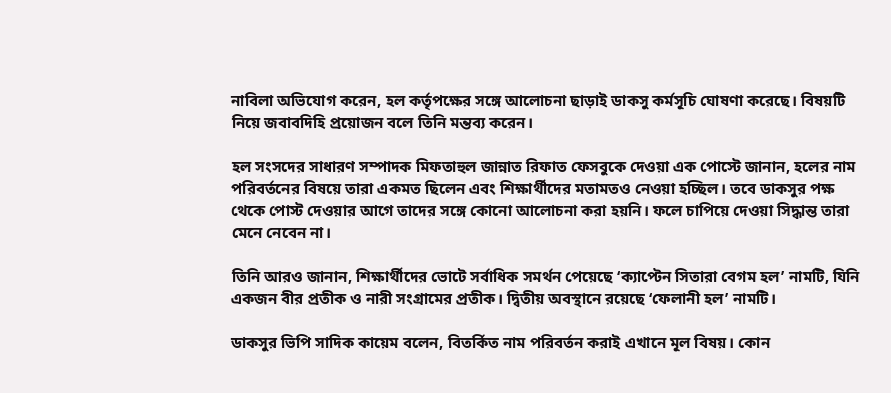নাবিলা অভিযোগ করেন, হল কর্তৃপক্ষের সঙ্গে আলোচনা ছাড়াই ডাকসু কর্মসূচি ঘোষণা করেছে। বিষয়টি নিয়ে জবাবদিহি প্রয়োজন বলে তিনি মন্তব্য করেন।

হল সংসদের সাধারণ সম্পাদক মিফতাহুল জান্নাত রিফাত ফেসবুকে দেওয়া এক পোস্টে জানান, হলের নাম পরিবর্তনের বিষয়ে তারা একমত ছিলেন এবং শিক্ষার্থীদের মতামতও নেওয়া হচ্ছিল। তবে ডাকসুর পক্ষ থেকে পোস্ট দেওয়ার আগে তাদের সঙ্গে কোনো আলোচনা করা হয়নি। ফলে চাপিয়ে দেওয়া সিদ্ধান্ত তারা মেনে নেবেন না।

তিনি আরও জানান, শিক্ষার্থীদের ভোটে সর্বাধিক সমর্থন পেয়েছে ‘ক্যাপ্টেন সিতারা বেগম হল’ নামটি, যিনি একজন বীর প্রতীক ও নারী সংগ্রামের প্রতীক। দ্বিতীয় অবস্থানে রয়েছে ‘ফেলানী হল’ নামটি।

ডাকসুর ভিপি সাদিক কায়েম বলেন, বিতর্কিত নাম পরিবর্তন করাই এখানে মূল বিষয়। কোন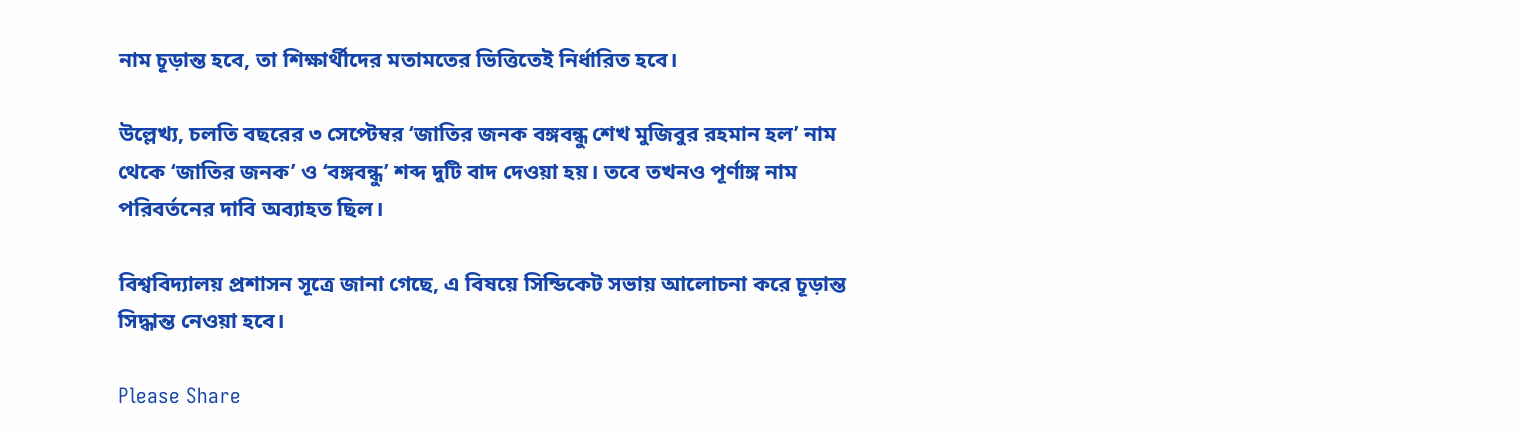নাম চূড়ান্ত হবে, তা শিক্ষার্থীদের মতামতের ভিত্তিতেই নির্ধারিত হবে।

উল্লেখ্য, চলতি বছরের ৩ সেপ্টেম্বর ‘জাতির জনক বঙ্গবন্ধু শেখ মুজিবুর রহমান হল’ নাম থেকে ‘জাতির জনক’ ও ‘বঙ্গবন্ধু’ শব্দ দুটি বাদ দেওয়া হয়। তবে তখনও পূর্ণাঙ্গ নাম পরিবর্তনের দাবি অব্যাহত ছিল।

বিশ্ববিদ্যালয় প্রশাসন সূত্রে জানা গেছে, এ বিষয়ে সিন্ডিকেট সভায় আলোচনা করে চূড়ান্ত সিদ্ধান্ত নেওয়া হবে।

Please Share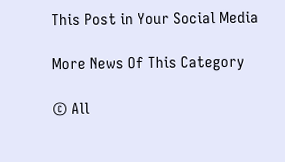This Post in Your Social Media

More News Of This Category

© All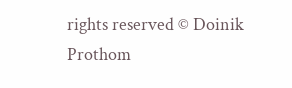rights reserved © Doinik Prothom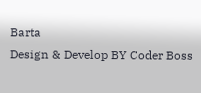Barta
Design & Develop BY Coder Boss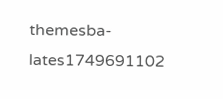themesba-lates1749691102